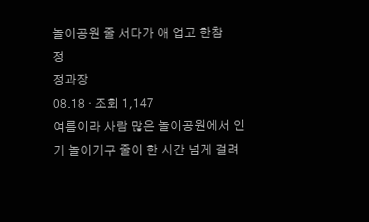놀이공원 줄 서다가 애 업고 한참
정
정과장
08.18 · 조회 1,147
여름이라 사람 많은 놀이공원에서 인기 놀이기구 줄이 한 시간 넘게 걸려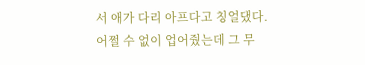서 애가 다리 아프다고 칭얼댔다.
어쩔 수 없이 업어줬는데 그 무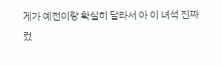게가 예전이랑 확실히 달라서 아 이 녀석 진짜 컸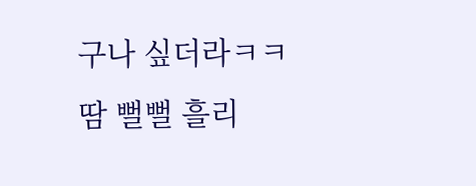구나 싶더라ㅋㅋ
땀 뻘뻘 흘리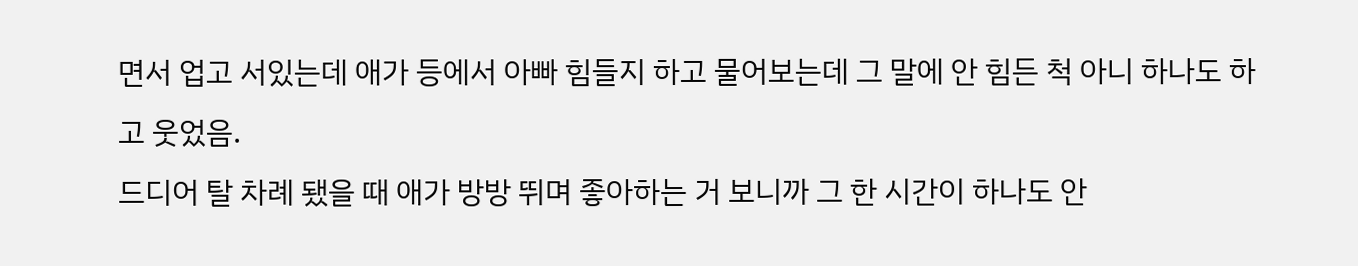면서 업고 서있는데 애가 등에서 아빠 힘들지 하고 물어보는데 그 말에 안 힘든 척 아니 하나도 하고 웃었음.
드디어 탈 차례 됐을 때 애가 방방 뛰며 좋아하는 거 보니까 그 한 시간이 하나도 안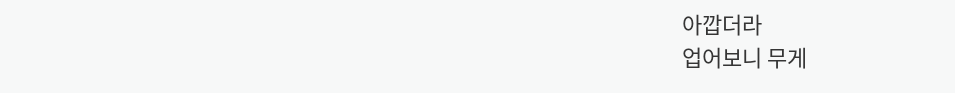아깝더라
업어보니 무게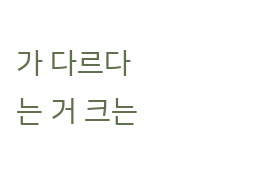가 다르다는 거 크는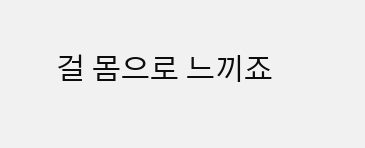걸 몸으로 느끼죠